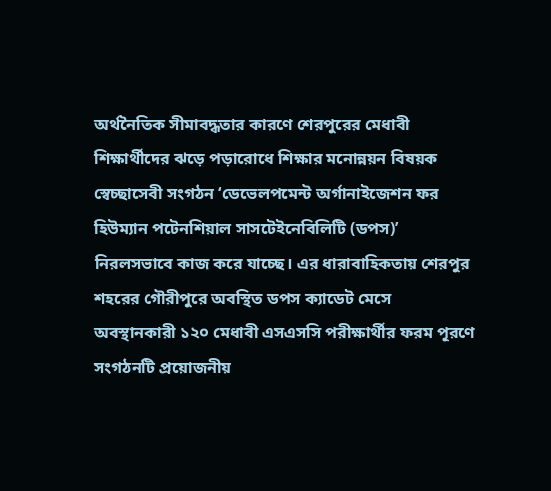অর্থনৈতিক সীমাবদ্ধতার কারণে শেরপুরের মেধাবী শিক্ষার্থীদের ঝড়ে পড়ারোধে শিক্ষার মনোন্নয়ন বিষয়ক স্বেচ্ছাসেবী সংগঠন ‘ডেভেলপমেন্ট অর্গানাইজেশন ফর হিউম্যান পটেনশিয়াল সাসটেইনেবিলিটি (ডপস)’ নিরলসভাবে কাজ করে যাচ্ছে। এর ধারাবাহিকতায় শেরপুর শহরের গৌরীপুরে অবস্থিত ডপস ক্যাডেট মেসে অবস্থানকারী ১২০ মেধাবী এসএসসি পরীক্ষার্থীর ফরম পূরণে সংগঠনটি প্রয়োজনীয়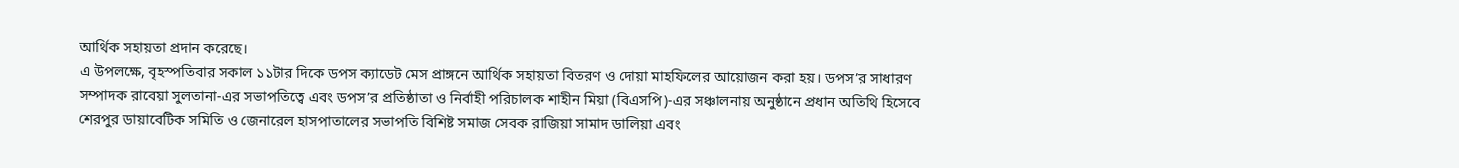আর্থিক সহায়তা প্রদান করেছে।
এ উপলক্ষে, বৃহস্পতিবার সকাল ১১টার দিকে ডপস ক্যাডেট মেস প্রাঙ্গনে আর্থিক সহায়তা বিতরণ ও দোয়া মাহফিলের আয়োজন করা হয়। ডপস’র সাধারণ সম্পাদক রাবেয়া সুলতানা-এর সভাপতিত্বে এবং ডপস’র প্রতিষ্ঠাতা ও নির্বাহী পরিচালক শাহীন মিয়া (বিএসপি)-এর সঞ্চালনায় অনুষ্ঠানে প্রধান অতিথি হিসেবে শেরপুর ডায়াবেটিক সমিতি ও জেনারেল হাসপাতালের সভাপতি বিশিষ্ট সমাজ সেবক রাজিয়া সামাদ ডালিয়া এবং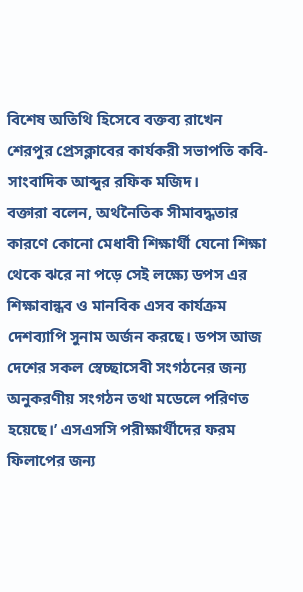বিশেষ অতিথি হিসেবে বক্তব্য রাখেন শেরপুর প্রেসক্লাবের কার্যকরী সভাপতি কবি-সাংবাদিক আব্দুর রফিক মজিদ।
বক্তারা বলেন, অর্থনৈতিক সীমাবদ্ধতার কারণে কোনো মেধাবী শিক্ষার্থী যেনো শিক্ষা থেকে ঝরে না পড়ে সেই লক্ষ্যে ডপস এর শিক্ষাবান্ধব ও মানবিক এসব কার্যক্রম দেশব্যাপি সুনাম অর্জন করছে। ডপস আজ দেশের সকল স্বেচ্ছাসেবী সংগঠনের জন্য অনুকরণীয় সংগঠন তথা মডেলে পরিণত হয়েছে।’ এসএসসি পরীক্ষার্থীদের ফরম ফিলাপের জন্য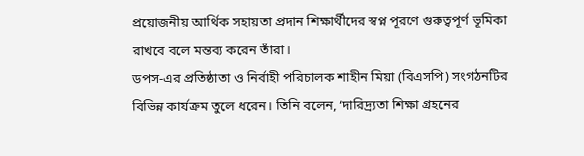প্রয়োজনীয় আর্থিক সহায়তা প্রদান শিক্ষার্থীদের স্বপ্ন পূরণে গুরুত্বপূর্ণ ভূমিকা রাখবে বলে মন্তব্য করেন তাঁরা।
ডপস-এর প্রতিষ্ঠাতা ও নির্বাহী পরিচালক শাহীন মিয়া (বিএসপি) সংগঠনটির বিভিন্ন কার্যক্রম তুলে ধরেন। তিনি বলেন, ‘দারিদ্র্যতা শিক্ষা গ্রহনের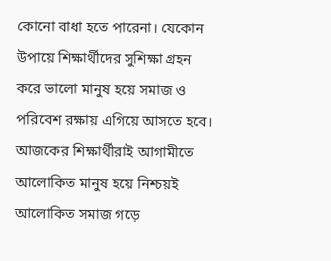কোনো বাধা হতে পারেনা। যেকোন উপায়ে শিক্ষার্থীদের সুশিক্ষা গ্রহন করে ভালো মানুষ হয়ে সমাজ ও পরিবেশ রক্ষায় এগিয়ে আসতে হবে। আজকের শিক্ষার্থীরাই আগামীতে আলোকিত মানুষ হয়ে নিশ্চয়ই আলোকিত সমাজ গড়ে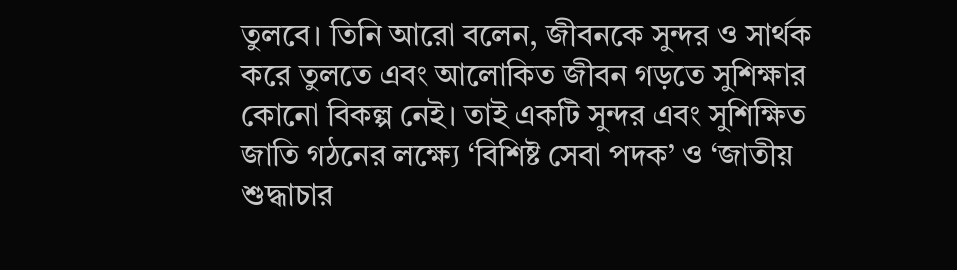তুলবে। তিনি আরো বলেন, জীবনকে সুন্দর ও সার্থক করে তুলতে এবং আলোকিত জীবন গড়তে সুশিক্ষার কোনো বিকল্প নেই। তাই একটি সুন্দর এবং সুশিক্ষিত জাতি গঠনের লক্ষ্যে ‘বিশিষ্ট সেবা পদক’ ও ‘জাতীয় শুদ্ধাচার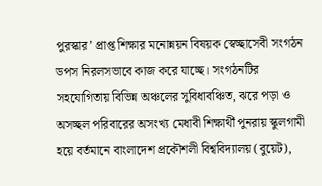পুরস্কার’ প্রাপ্ত শিক্ষার মনোন্নয়ন বিষয়ক স্বেচ্ছাসেবী সংগঠন ডপস নিরলসভাবে কাজ করে যাচ্ছে। সংগঠনটির সহযোগিতায় বিভিন্ন অঞ্চলের সুবিধাবঞ্চিত, ঝরে পড়া ও অসচ্ছল পরিবারের অসংখ্য মেধাবী শিক্ষার্থী পুনরায় স্কুলগামী হয়ে বর্তমানে বাংলাদেশ প্রকৌশলী বিশ্ববিদ্যালয় (বুয়েট),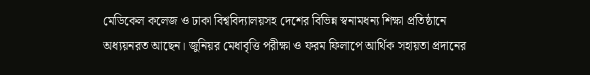মেডিকেল কলেজ ও ঢাকা বিশ্ববিদ্যালয়সহ দেশের বিভিন্ন স্বনামধন্য শিক্ষা প্রতিষ্ঠানে অধ্যয়নরত আছেন। জুনিয়র মেধাবৃত্তি পরীক্ষা ও ফরম ফিলাপে আর্থিক সহায়তা প্রদানের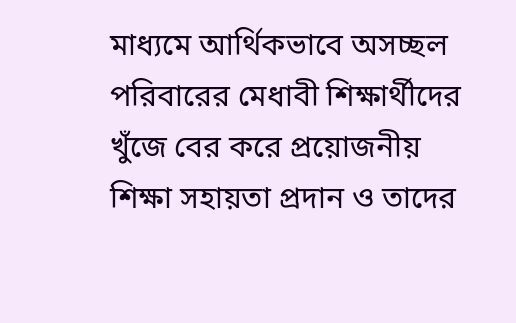মাধ্যমে আর্থিকভাবে অসচ্ছল পরিবারের মেধাবী শিক্ষার্থীদের খুঁজে বের করে প্রয়োজনীয় শিক্ষা সহায়তা প্রদান ও তাদের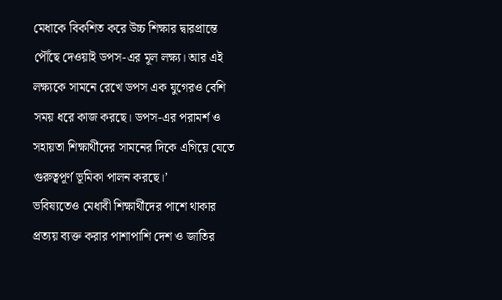মেধাকে বিকশিত করে উচ্চ শিক্ষার দ্বারপ্রান্তে পৌঁছে দেওয়াই ডপস-এর মূল লক্ষ্য। আর এই লক্ষ্যকে সামনে রেখে ডপস এক যুগেরও বেশি সময় ধরে কাজ করছে। ডপস-এর পরামর্শ ও সহায়তা শিক্ষার্থীদের সামনের দিকে এগিয়ে যেতে গুরুত্বপূর্ণ ভূমিকা পালন করছে।’
ভবিষ্যতেও মেধাবী শিক্ষার্থীদের পাশে থাকার প্রত্যয় ব্যক্ত করার পাশাপাশি দেশ ও জাতির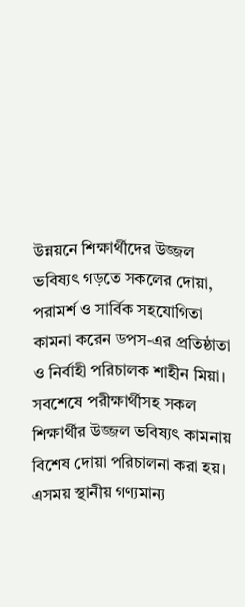উন্নয়নে শিক্ষার্থীদের উজ্জল ভবিষ্যৎ গড়তে সকলের দোয়া, পরামর্শ ও সার্বিক সহযোগিতা কামনা করেন ডপস-এর প্রতিষ্ঠাতা ও নির্বাহী পরিচালক শাহীন মিয়া। সবশেষে পরীক্ষার্থীসহ সকল শিক্ষার্থীর উজ্জল ভবিষ্যৎ কামনায় বিশেষ দোয়া পরিচালনা করা হয়। এসময় স্থানীয় গণ্যমান্য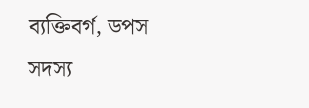ব্যক্তিবর্গ, ডপস সদস্য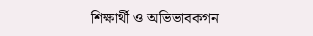শিক্ষার্থী ও অভিভাবকগন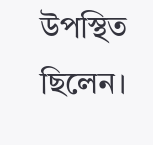উপস্থিত ছিলেন।